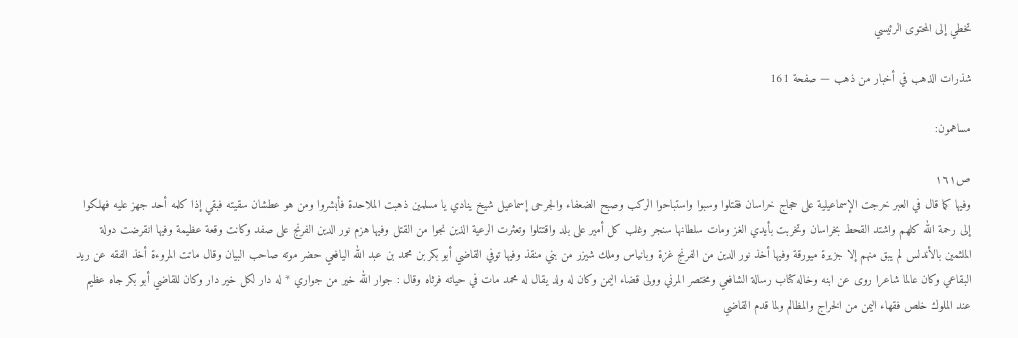تخطي إلى المحتوى الرئيسي

شذرات الذهب في أخبار من ذهب — صفحة 161

مساهمون:

ص١٦١
وفيها كما قال في العبر خرجت الإسماعيلية على حجاج خراسان فقتلوا وسبوا واستباحوا الركب وصبح الضعفاء والجرحى إسماعيل شيخ ينادي يا مسلمين ذهبت الملاحدة فأبشروا ومن هو عطشان سقيته فبقي إذا كلمه أحد جهز عليه فهلكوا إلى رحمة الله كلهم واشتد القحط بخراسان وتخربت بأيدي الغز ومات سلطانها سنجر وغلب كل أمير على بلد واقتتلوا وتعثرت الرعية الذين نجوا من القتل وفيها هزم نور الدين الفرنج على صفد وكانت وقعة عظيمة وفيها انقرضت دولة الملثمين بالأندلس لم يبق منهم إلا جزيرة ميورقة وفيها أخذ نور الدين من الفرنج غزة وبانياس وملك شيزر من بني منقذ وفيها توفي القاضي أبو بكر بن محمد بن عبد الله اليافعي حضر موته صاحب البيان وقال ماتت المروءة أخذ الفقه عن ريد البقاعي وكان عالما شاعرا روى عن ابنه وخاله كتاب رسالة الشافعي ومختصر المرني وولى قضاء اليمن وكان له ولد يقال له محمد مات في حياته فرثاه وقال : جوار الله خير من جواري * له دار لكل خير دار وكان للقاضي أبو بكر جاه عظيم عند الملوك خلص فقهاء اليمن من الخراج والمظالم ولما قدم القاضي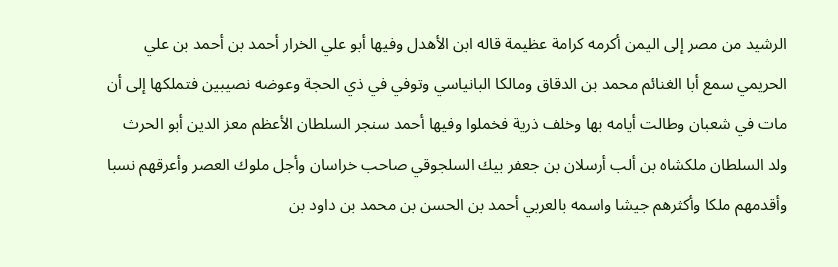الرشيد من مصر إلى اليمن أكرمه كرامة عظيمة قاله ابن الأهدل وفيها أبو علي الخرار أحمد بن أحمد بن علي الحريمي سمع أبا الغنائم محمد بن الدقاق ومالكا البانياسي وتوفي في ذي الحجة وعوضه نصيبين فتملكها إلى أن مات في شعبان وطالت أيامه بها وخلف ذرية فخملوا وفيها أحمد سنجر السلطان الأعظم معز الدين أبو الحرث ولد السلطان ملكشاه بن ألب أرسلان بن جعفر بيك السلجوقي صاحب خراسان وأجل ملوك العصر وأعرقهم نسبا وأقدمهم ملكا وأكثرهم جيشا واسمه بالعربي أحمد بن الحسن بن محمد بن داود بن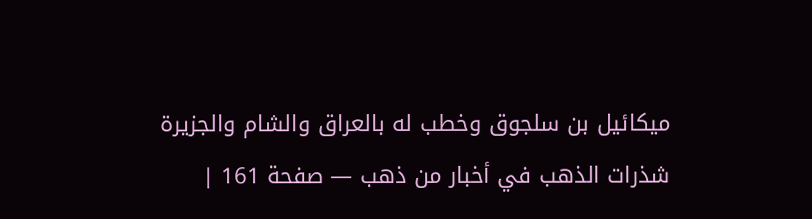ميكائيل بن سلجوق وخطب له بالعراق والشام والجزيرة
شذرات الذهب في أخبار من ذهب — صفحة 161 |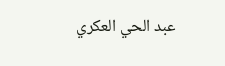عبد الحي العكري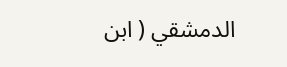الدمشقي ( ابن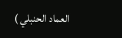العماد الحنبلي )